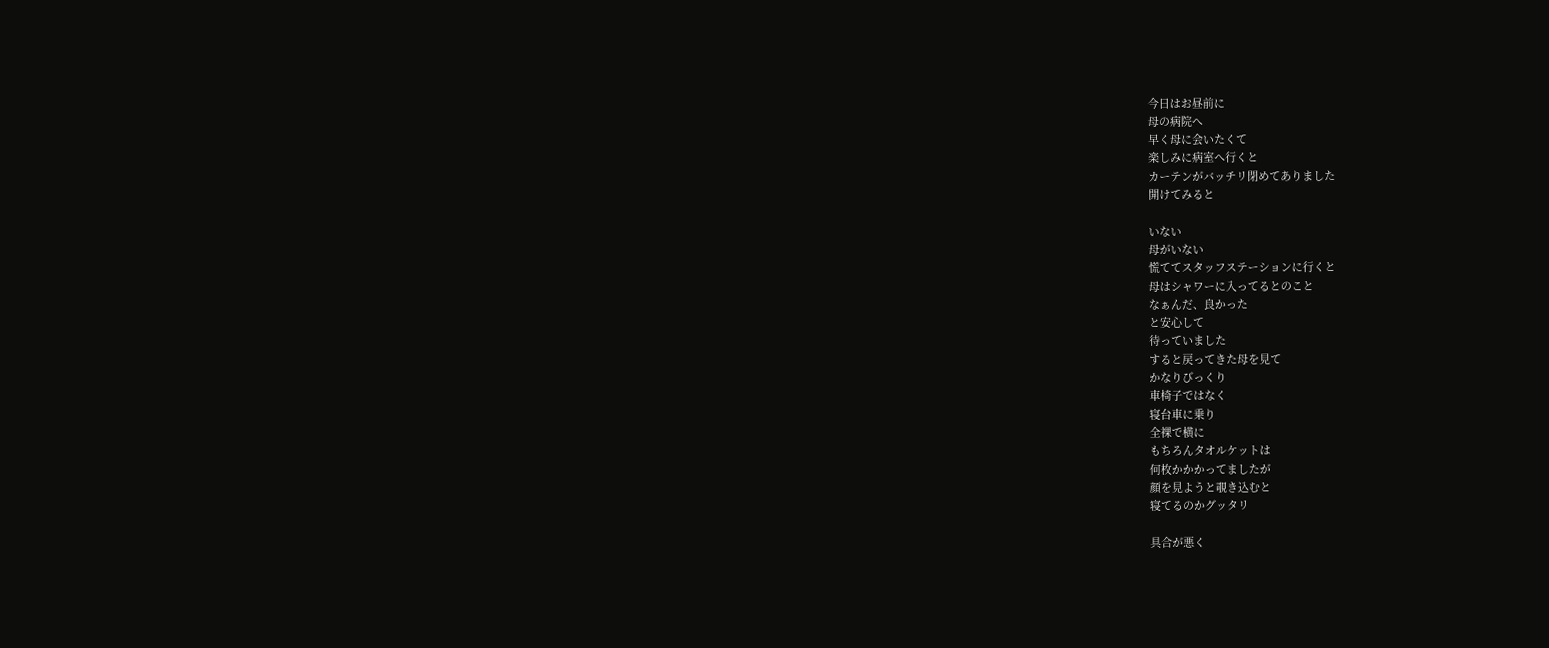今日はお昼前に
母の病院へ
早く母に会いたくて
楽しみに病室へ行くと
カーテンがバッチリ閉めてありました
開けてみると

いない
母がいない
慌ててスタッフステーションに行くと
母はシャワーに入ってるとのこと
なぁんだ、良かった
と安心して
待っていました
すると戻ってきた母を見て
かなりびっくり
車椅子ではなく
寝台車に乗り
全裸で横に
もちろんタオルケットは
何枚かかかってましたが
顔を見ようと覗き込むと
寝てるのかグッタリ

具合が悪く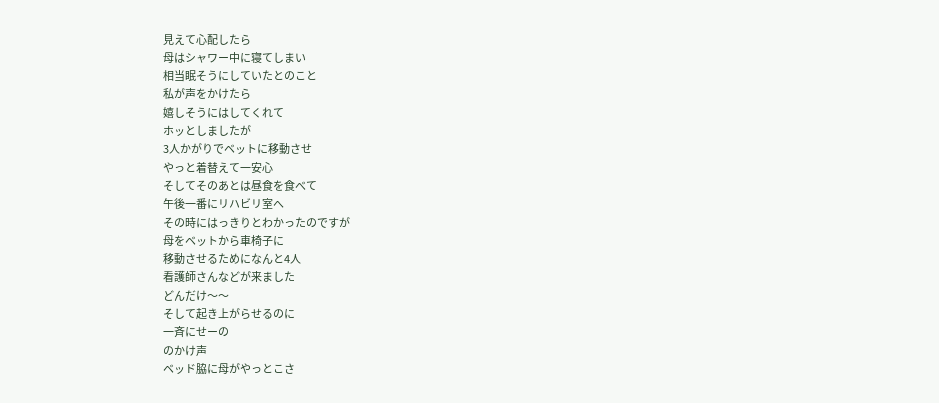見えて心配したら
母はシャワー中に寝てしまい
相当眠そうにしていたとのこと
私が声をかけたら
嬉しそうにはしてくれて
ホッとしましたが
3人かがりでベットに移動させ
やっと着替えて一安心
そしてそのあとは昼食を食べて
午後一番にリハビリ室へ
その時にはっきりとわかったのですが
母をベットから車椅子に
移動させるためになんと4人
看護師さんなどが来ました
どんだけ〜〜
そして起き上がらせるのに
一斉にせーの
のかけ声
ベッド脇に母がやっとこさ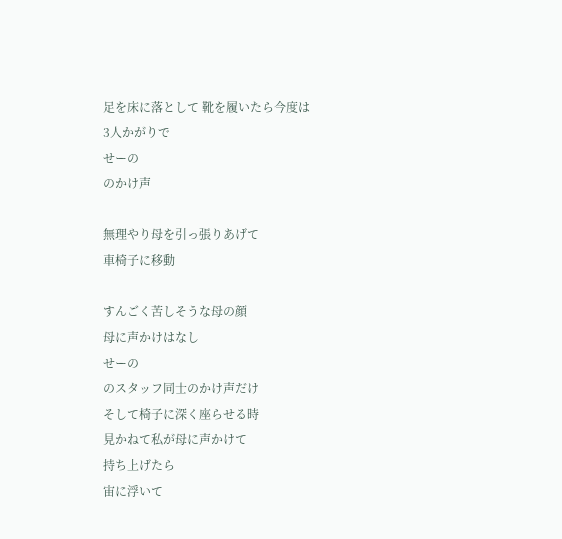足を床に落として 靴を履いたら今度は
3人かがりで
せーの
のかけ声

無理やり母を引っ張りあげて
車椅子に移動

すんごく苦しそうな母の顔
母に声かけはなし
せーの
のスタッフ同士のかけ声だけ
そして椅子に深く座らせる時
見かねて私が母に声かけて
持ち上げたら
宙に浮いて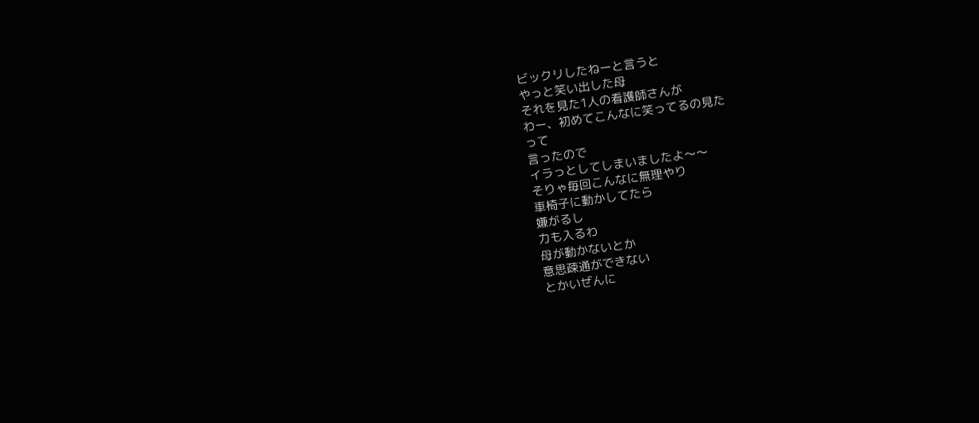ビックリしたねーと言うと
やっと笑い出した母
それを見た1人の看護師さんが
わー、初めてこんなに笑ってるの見た
って
言ったので
イラっとしてしまいましたよ〜〜
そりゃ毎回こんなに無理やり
車椅子に動かしてたら
嫌がるし
力も入るわ
母が動かないとか
意思疎通ができない
とかいぜんに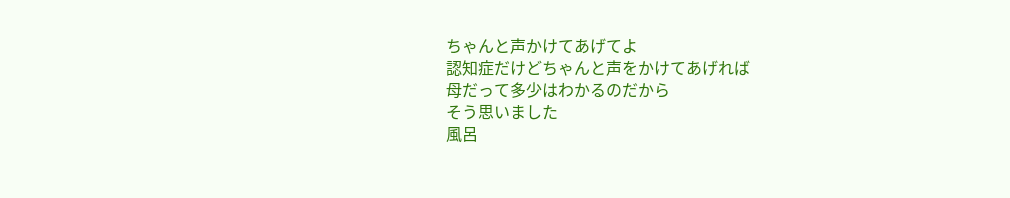ちゃんと声かけてあげてよ
認知症だけどちゃんと声をかけてあげれば
母だって多少はわかるのだから
そう思いました
風呂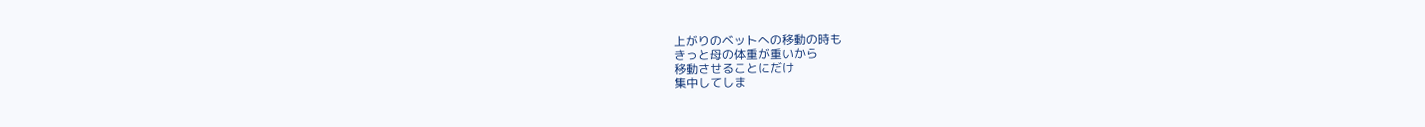上がりのベットへの移動の時も
きっと母の体重が重いから
移動させることにだけ
集中してしま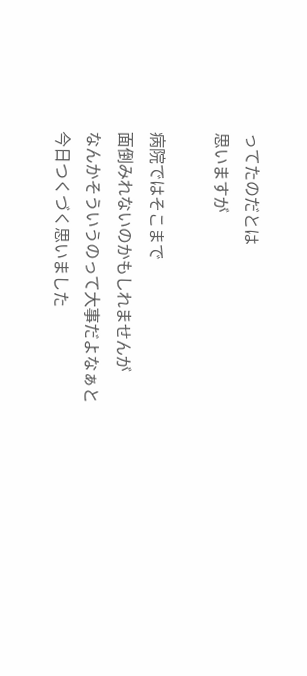ってたのだとは
思いますが

病院ではそこまで
面倒みれないのかもしれませんが
なんかそういうのって大事だよなぁと
今日つくづく思いました